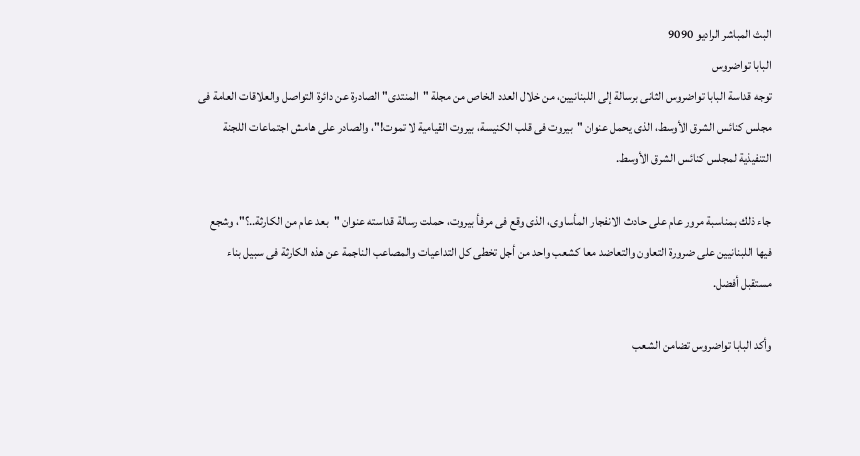البث المباشر الراديو 9090
البابا تواضروس
توجه قداسة البابا تواضروس الثانى برسالة إلى اللبنانيين، من خلال العدد الخاص من مجلة "المنتدى" الصادرة عن دائرة التواصل والعلاقات العامة فى مجلس كنائس الشرق الأوسط، الذى يحمل عنوان "بيروت فى قلب الكنيسة، بيروت القيامية لا تموت!"، والصادر على هامش اجتماعات اللجنة التنفيذية لمجلس كنائس الشرق الأوسط.

جاء ذلك بمناسبة مرور عام على حادث الانفجار المأساوى، الذى وقع فى مرفأ بيروت، حملت رسالة قداسته عنوان "بعد عام من الكارثة..؟"، وشجع فيها اللبنانيين على ضرورة التعاون والتعاضد معا كشعب واحد من أجل تخطى كل التداعيات والمصاعب الناجمة عن هذه الكارثة فى سبيل بناء مستقبل أفضل.

وأكد البابا تواضروس تضامن الشعب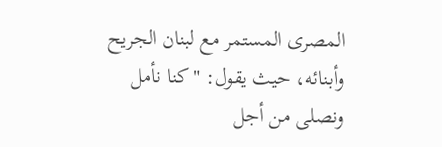المصرى المستمر مع لبنان الجريح وأبنائه، حيث يقول: "كنا نأمل ونصلى من أجل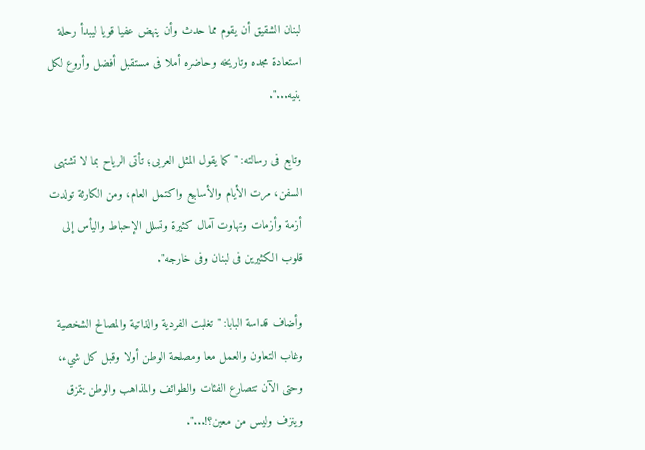لبنان الشقيق أن يقوم مما حدث وأن ينهض عفيا قويا ليبدأ رحلة استعادة مجده وتاريخه وحاضره أملا فى مستقبل أفضل وأروع لكل بنيه...".

وتابع فى رسالته: "كما يقول المثل العربى؛ تأتى الرياح بما لا تشتهى السفن، مرت الأيام والأسابيع واكتمل العام، ومن الكارثة تولدت أزمة وأزمات وتهاوت آمال كثيرة وتسلل الإحباط واليأس إلى قلوب الكثيرين فى لبنان وفى خارجه".

وأضاف قداسة البابا: "تغلبت الفردية والذاتية والمصالح الشخصية وغاب التعاون والعمل معا ومصلحة الوطن أولا وقبل كل شيء، وحتى الآن تتصارع الفئات والطوائف والمذاهب والوطن يتمزق وينزف وليس من معين؟!...".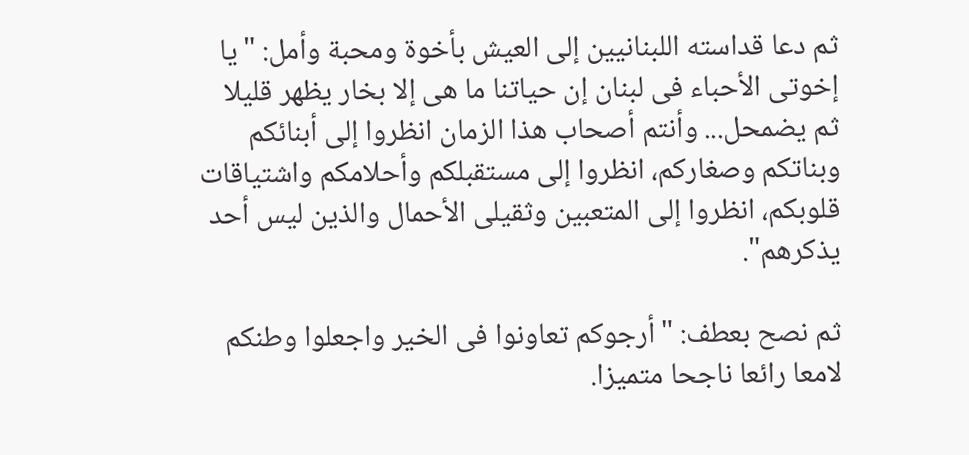ثم دعا قداسته اللبنانيين إلى العيش بأخوة ومحبة وأمل: "يا إخوتى الأحباء فى لبنان إن حياتنا ما هى إلا بخار يظهر قليلا ثم يضمحل... وأنتم أصحاب هذا الزمان انظروا إلى أبنائكم وبناتكم وصغاركم، انظروا إلى مستقبلكم وأحلامكم واشتياقات قلوبكم، انظروا إلى المتعبين وثقيلى الأحمال والذين ليس أحد يذكرهم".

ثم نصح بعطف: "أرجوكم تعاونوا فى الخير واجعلوا وطنكم لامعا رائعا ناجحا متميزا.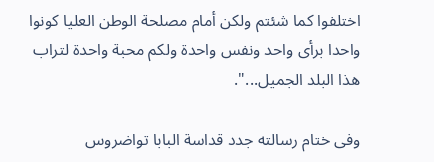اختلفوا كما شئتم ولكن أمام مصلحة الوطن العليا كونوا واحدا برأى واحد ونفس واحدة ولكم محبة واحدة لتراب هذا البلد الجميل...".

وفى ختام رسالته جدد قداسة البابا تواضروس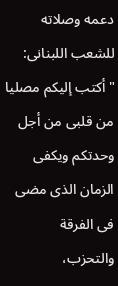دعمه وصلاته للشعب اللبنانى: "أكتب إليكم مصليا من قلبى من أجل وحدتكم ويكفى الزمان الذى مضى فى الفرقة والتحزب،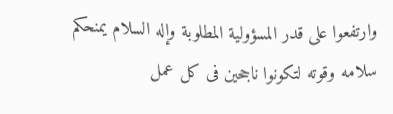وارتفعوا على قدر المسؤولية المطلوبة وإله السلام يمنحكم سلامه وقوته لتكونوا ناجحين فى كل عمل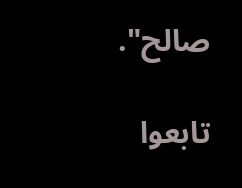صالح".

تابعوا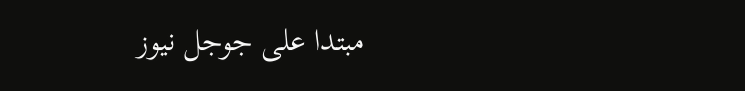مبتدا على جوجل نيوز